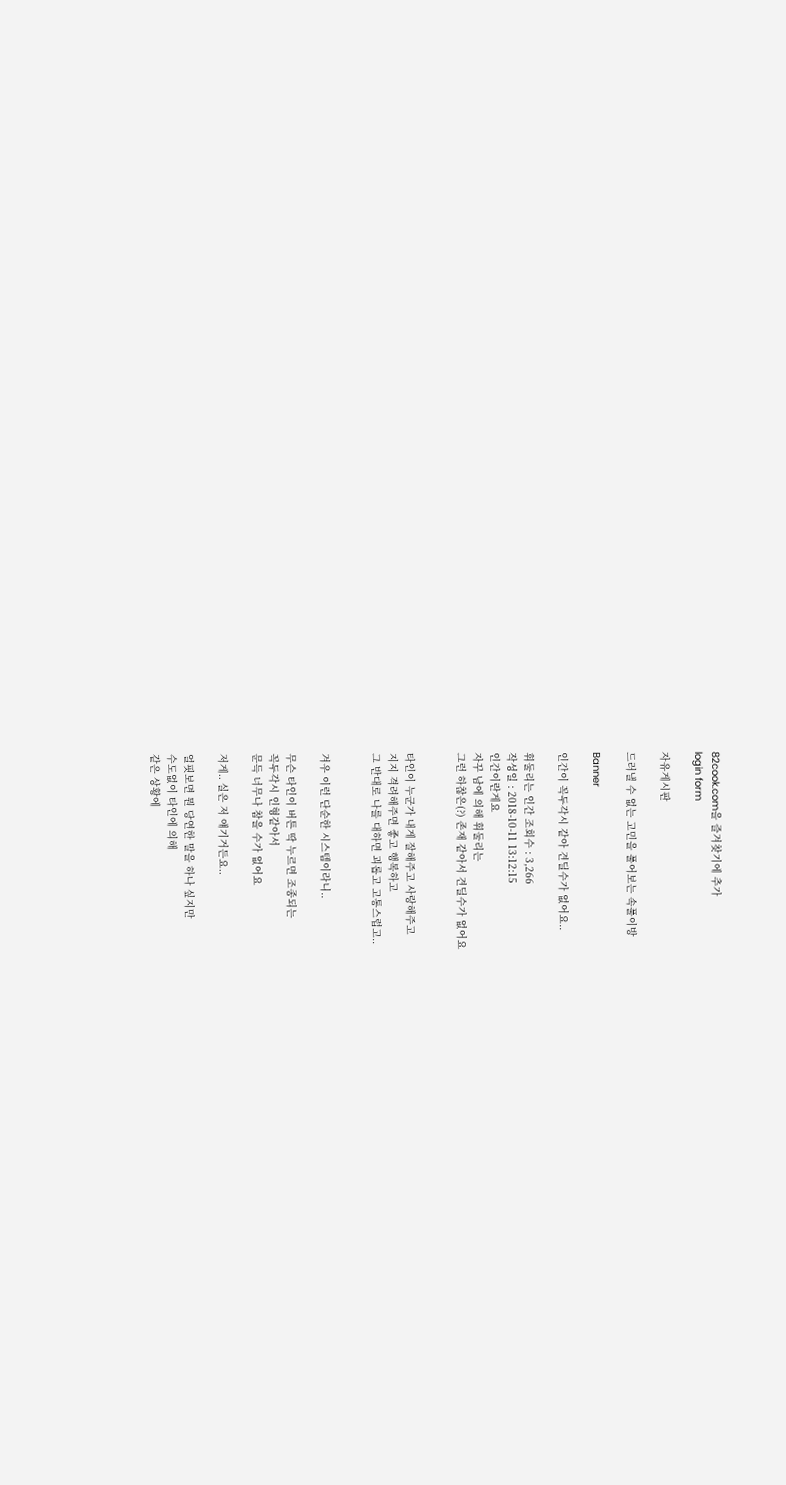82cook.com을 즐겨찾기에 추가
login form

자유게시판

드러낼 수 없는 고민을 풀어보는 속풀이방

Banner

인간이 꼭두각시 같아 견딜수가 없어요..

휘둘리는 인간 조회수 : 3,266
작성일 : 2018-10-11 13:12:15
인간이란게요
자꾸 남에 의해 휘둘리는
그런 하찮은(?) 존재 같아서 견딜수가 없어요


타인이 누군가 내게 잘해주고 사랑해주고
지지 격려해주면 좋고 행복하고
그 반대로 나를 대하면 괴롭고 고통스럽고..


겨우 이런 단순한 시스템이라니..

무슨 타인이 버튼 딱 누르면 조종되는
꼭두각시 인형같아서
문득 너무나 참을 수가 없어요

저게.. 실은 저 얘기거든요..

얼핏보면 뭔 당연한 말을 하나 싶지만
수도없이 타인에 의해
같은 상황에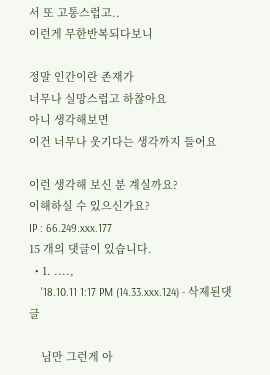서 또 고통스럽고..
이런게 무한반복되다보니

정말 인간이란 존재가
너무나 실망스럽고 하찮아요
아니 생각해보면
이건 너무나 웃기다는 생각까지 들어요

이런 생각해 보신 분 계실까요?
이해하실 수 있으신가요?
IP : 66.249.xxx.177
15 개의 댓글이 있습니다.
  • 1. ....,
    '18.10.11 1:17 PM (14.33.xxx.124) - 삭제된댓글

    님만 그런게 아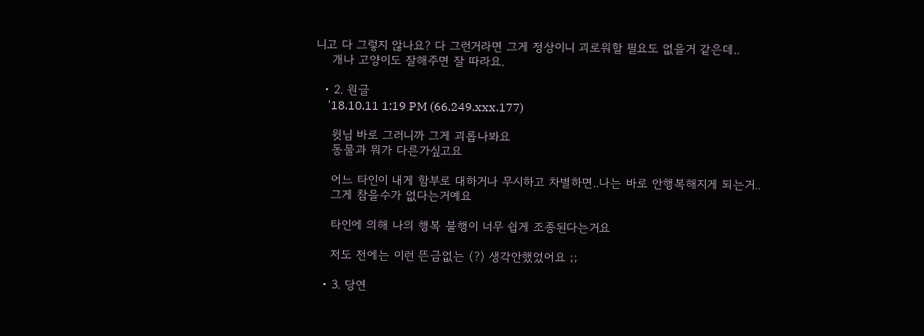니고 다 그렇지 않나요? 다 그런거라면 그게 정상이니 괴로워할 필요도 없을거 같은데..
    개나 고양이도 잘해주면 잘 따라요.

  • 2. 원글
    '18.10.11 1:19 PM (66.249.xxx.177)

    윗님 바로 그러니까 그게 괴롭나봐요
    동물과 뭐가 다른가싶고요

    어느 타인이 내게 함부로 대하거나 무시하고 차별하면..나는 바로 안행복해지게 되는거..
    그게 참을수가 없다는거예요

    타인에 의해 나의 행복 불행이 너무 쉽게 조종된다는거요

    저도 전에는 이런 뜬금없는 (?) 생각안했었어요 ;;

  • 3. 당연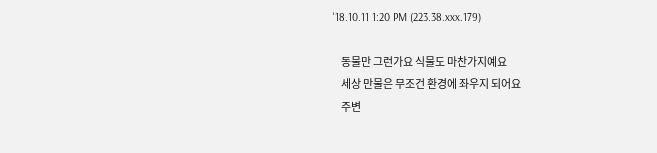'18.10.11 1:20 PM (223.38.xxx.179)

    동물만 그런가요 식물도 마찬가지예요
    세상 만물은 무조건 환경에 좌우지 되어요
    주변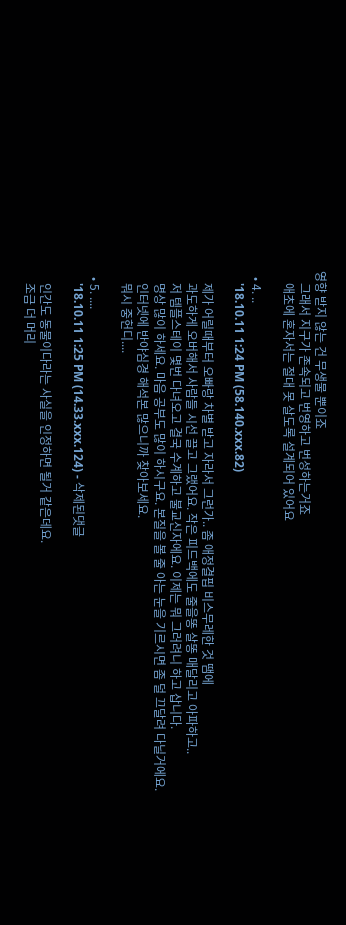영향 받지 않는 건 무생물 뿐이죠
    그래서 지구가 존속되고 번영하고 번성하는거죠
    애초에 혼자서는 절대 못 살도록 설계되어 있어요

  • 4. ..
    '18.10.11 1:24 PM (58.140.xxx.82)

    제가 어릴때부터 오빠랑 차별 받고 자라서 그런가.. 좀 애정결핍 비스무레한 것 땜에
    과도하게 오버해서 사람들 시선 끌고 그랬어요. 작은 피드백에도 줄을똥 살똥 매달리고 아파하고..
    저 템플스테이 몇번 다녀오고 결국 수계하고 불교신자에요. 이제는 뭐 그러려니 하고 삽니다.
    명상 많이 하세요. 마음 공부도 많이 하시구요. 본질을 볼 줄 아는 눈을 기르시면 좀 덜 끄달려 다닐거에요.
    인터넷에 반야심경 해석본 많으니까 찾아보세요.
    뭐시 중헌디....

  • 5. ....
    '18.10.11 1:25 PM (14.33.xxx.124) - 삭제된댓글

    인간도 동물이다라는 사실을 인정하면 될거 같은데요.
    조금 더 머리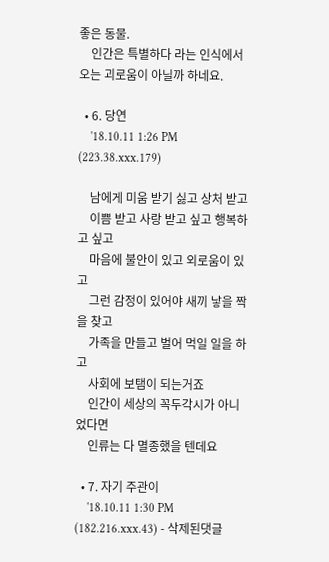좋은 동물.
    인간은 특별하다 라는 인식에서 오는 괴로움이 아닐까 하네요.

  • 6. 당연
    '18.10.11 1:26 PM (223.38.xxx.179)

    남에게 미움 받기 싫고 상처 받고
    이쁨 받고 사랑 받고 싶고 행복하고 싶고
    마음에 불안이 있고 외로움이 있고
    그런 감정이 있어야 새끼 낳을 짝을 찾고
    가족을 만들고 벌어 먹일 일을 하고
    사회에 보탬이 되는거죠
    인간이 세상의 꼭두각시가 아니었다면
    인류는 다 멸종했을 텐데요

  • 7. 자기 주관이
    '18.10.11 1:30 PM (182.216.xxx.43) - 삭제된댓글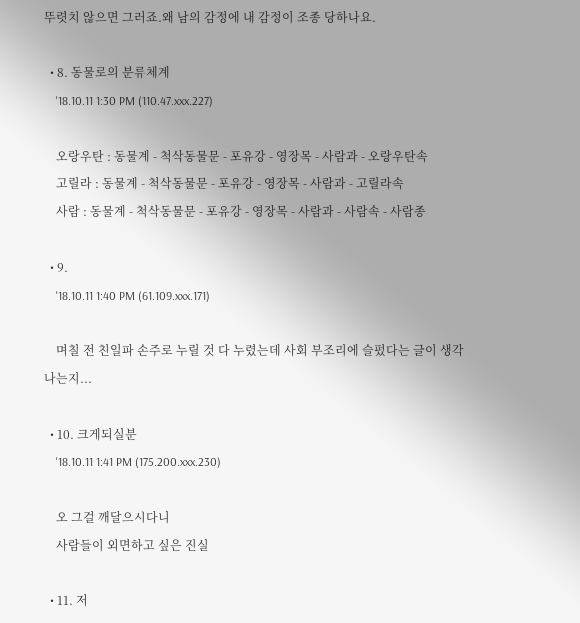뚜렷치 않으면 그러죠.왜 남의 감정에 내 감정이 조종 당하나요.

  • 8. 동물로의 분류체계
    '18.10.11 1:30 PM (110.47.xxx.227)

    오랑우탄 : 동물계 - 척삭동물문 - 포유강 - 영장목 - 사람과 - 오랑우탄속
    고릴라 : 동물계 - 척삭동물문 - 포유강 - 영장목 - 사람과 - 고릴라속
    사람 : 동물계 - 척삭동물문 - 포유강 - 영장목 - 사람과 - 사람속 - 사람종

  • 9.
    '18.10.11 1:40 PM (61.109.xxx.171)

    며칠 전 친일파 손주로 누릴 것 다 누렸는데 사회 부조리에 슬펐다는 글이 생각나는지...

  • 10. 크게되실분
    '18.10.11 1:41 PM (175.200.xxx.230)

    오 그걸 깨달으시다니
    사람들이 외면하고 싶은 진실

  • 11. 저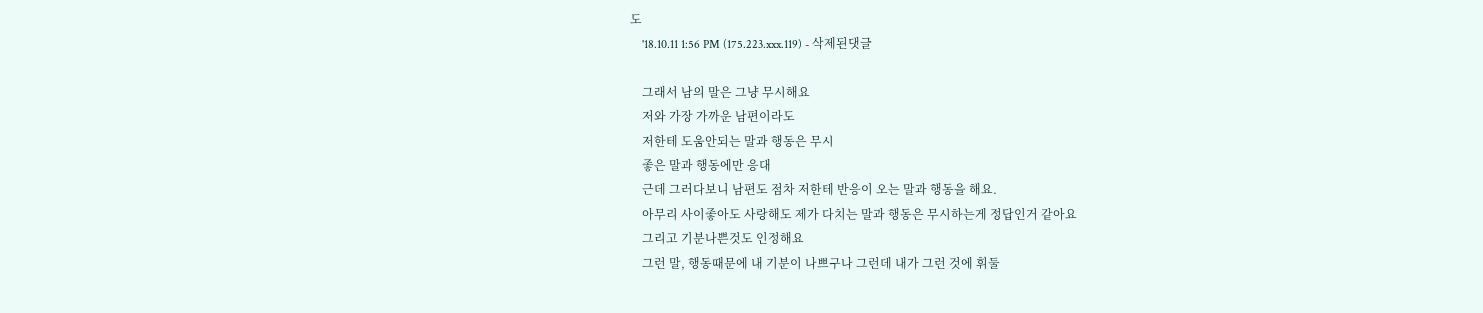도
    '18.10.11 1:56 PM (175.223.xxx.119) - 삭제된댓글

    그래서 남의 말은 그냥 무시해요
    저와 가장 가까운 남편이라도
    저한테 도움안되는 말과 행동은 무시
    좋은 말과 행동에만 응대
    근데 그러다보니 남편도 점차 저한테 반응이 오는 말과 행동을 해요.
    아무리 사이좋아도 사랑해도 제가 다치는 말과 행동은 무시하는게 정답인거 같아요
    그리고 기분나쁜것도 인정해요
    그런 말, 행동때문에 내 기분이 나쁘구나 그런데 내가 그런 것에 휘둘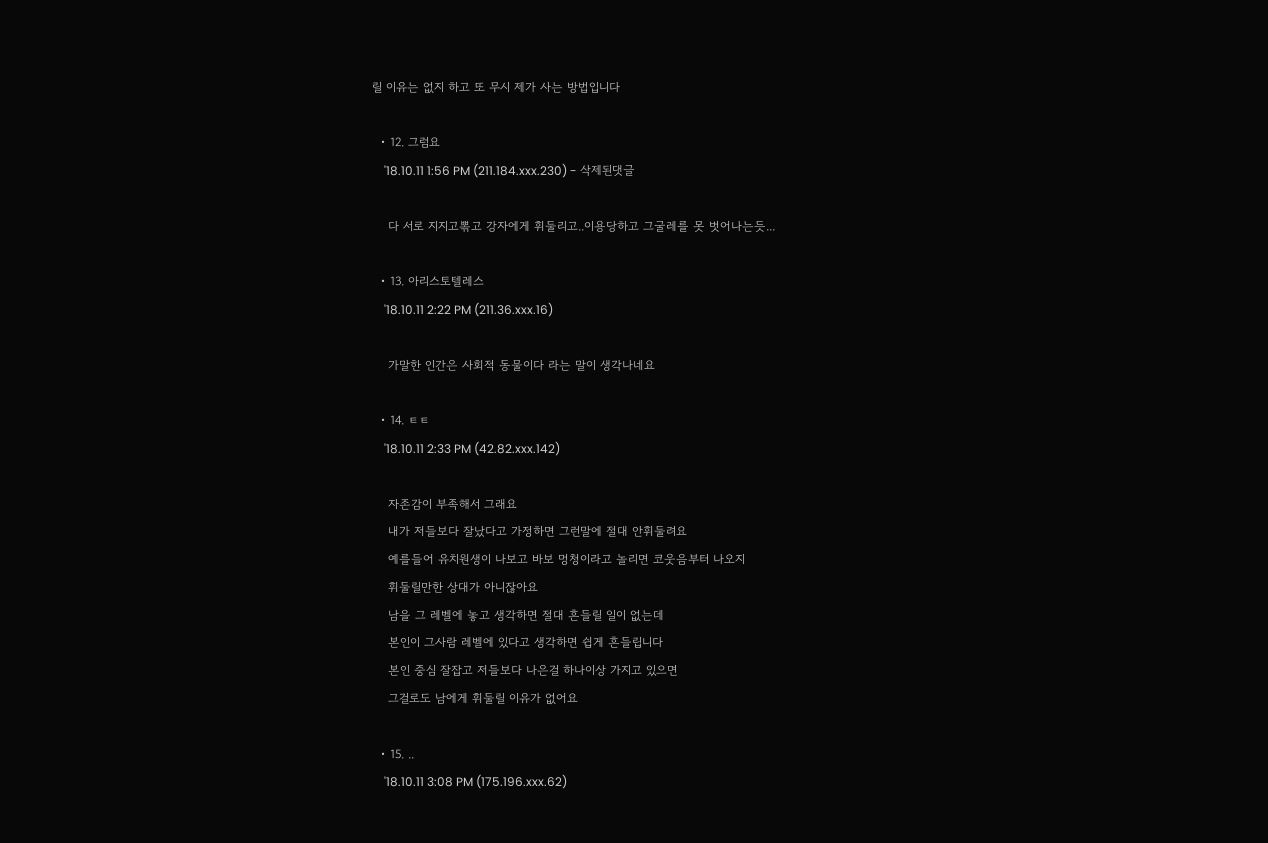릴 이유는 없지 하고 또 무시 제가 사는 방법입니다

  • 12. 그럼요
    '18.10.11 1:56 PM (211.184.xxx.230) - 삭제된댓글

    다 서로 지지고뽂고 강자에게 휘둘리고..이용당하고 그굴레를 못 벗어나는듯...

  • 13. 아리스토텔레스
    '18.10.11 2:22 PM (211.36.xxx.16)

    가말한 인간은 사회적 동물이다 라는 말이 생각나네요

  • 14. ㅌㅌ
    '18.10.11 2:33 PM (42.82.xxx.142)

    자존감이 부족해서 그래요
    내가 저들보다 잘났다고 가정하면 그런말에 절대 안휘둘려요
    예를들어 유치원생이 나보고 바보 멍청이라고 놀리면 코웃음부터 나오지
    휘둘릴만한 상대가 아니잖아요
    남을 그 레벨에 놓고 생각하면 절대 흔들릴 일이 없는데
    본인이 그사람 레벨에 있다고 생각하면 쉽게 흔들립니다
    본인 중심 잘잡고 저들보다 나은걸 하나이상 가지고 있으면
    그걸로도 남에게 휘둘릴 이유가 없어요

  • 15. ..
    '18.10.11 3:08 PM (175.196.xxx.62)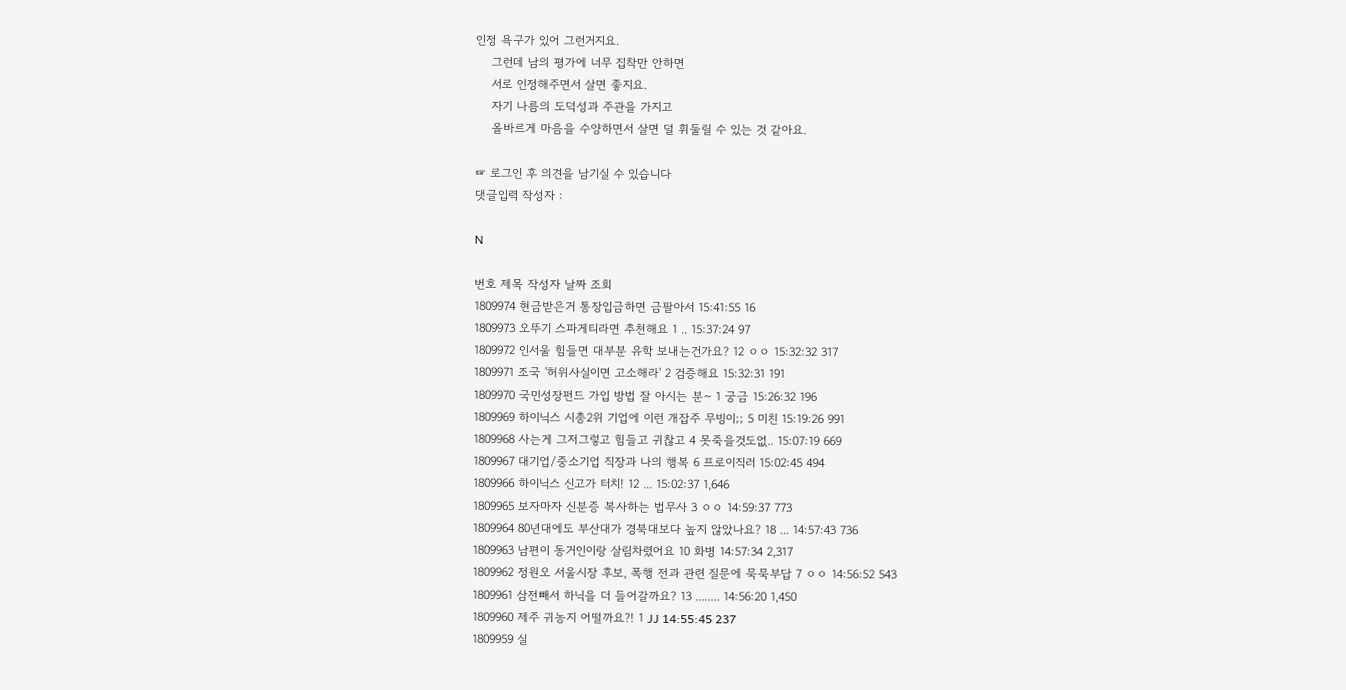인정 욕구가 있어 그런거지요.
    그런데 남의 평가에 너무 집착만 안하면
    서로 인정해주면서 살면 좋지요.
    자기 나름의 도덕성과 주관을 가지고
    올바르게 마음을 수양하면서 살면 덜 휘둘릴 수 있는 것 같아요.

☞ 로그인 후 의견을 남기실 수 있습니다
댓글입력 작성자 :

N

번호 제목 작성자 날짜 조회
1809974 현금받은거 통장입금하면 금팔아서 15:41:55 16
1809973 오뚜기 스파게티라면 추천해요 1 .. 15:37:24 97
1809972 인서울 힘들면 대부분 유학 보내는건가요? 12 ㅇㅇ 15:32:32 317
1809971 조국 '허위사실이면 고소해라' 2 검증해요 15:32:31 191
1809970 국민성장펀드 가입 방법 잘 아시는 분~ 1 궁금 15:26:32 196
1809969 하이닉스 시총2위 기업에 이런 개잡주 무빙이;; 5 미친 15:19:26 991
1809968 사는게 그저그렇고 힘들고 귀찮고 4 못죽을것도없.. 15:07:19 669
1809967 대기업/중소기업 직장과 나의 행복 6 프로이직러 15:02:45 494
1809966 하이닉스 신고가 터치! 12 ... 15:02:37 1,646
1809965 보자마자 신분증 복사하는 법무사 3 ㅇㅇ 14:59:37 773
1809964 80년대에도 부산대가 경북대보다 높지 않았나요? 18 ... 14:57:43 736
1809963 남편이 동거인이랑 살림차렸어요 10 화병 14:57:34 2,317
1809962 정원오 서울시장 후보, 폭행 전과 관련 질문에 묵묵부답 7 ㅇㅇ 14:56:52 543
1809961 삼전빼서 하닉을 더 들어갈까요? 13 ........ 14:56:20 1,450
1809960 제주 귀농지 어떨까요?! 1 JJ 14:55:45 237
1809959 실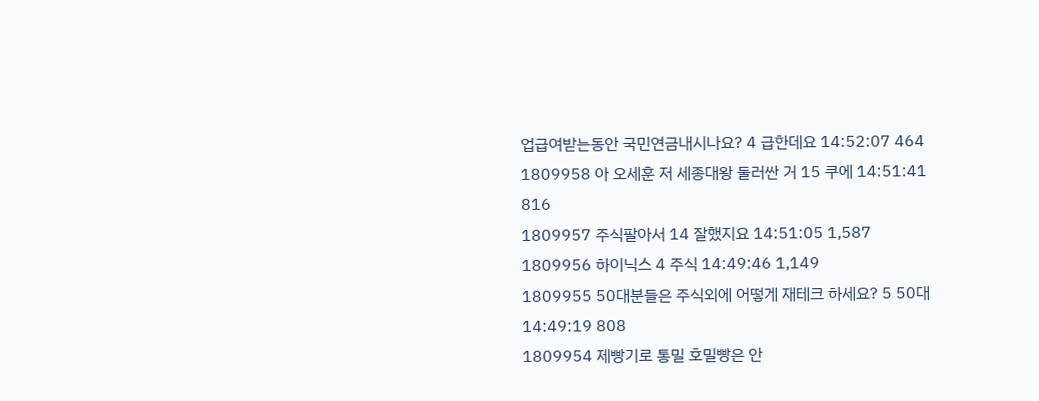업급여받는동안 국민연금내시나요? 4 급한데요 14:52:07 464
1809958 아 오세훈 저 세종대왕 둘러싼 거 15 쿠에 14:51:41 816
1809957 주식팔아서 14 잘했지요 14:51:05 1,587
1809956 하이닉스 4 주식 14:49:46 1,149
1809955 50대분들은 주식외에 어떻게 재테크 하세요? 5 50대 14:49:19 808
1809954 제빵기로 통밀 호밀빵은 안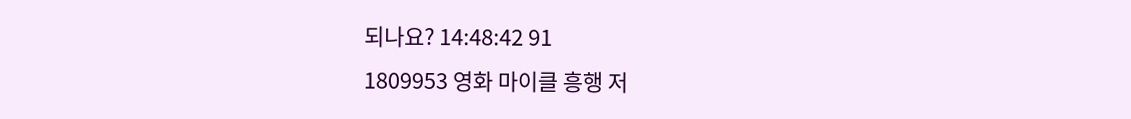되나요? 14:48:42 91
1809953 영화 마이클 흥행 저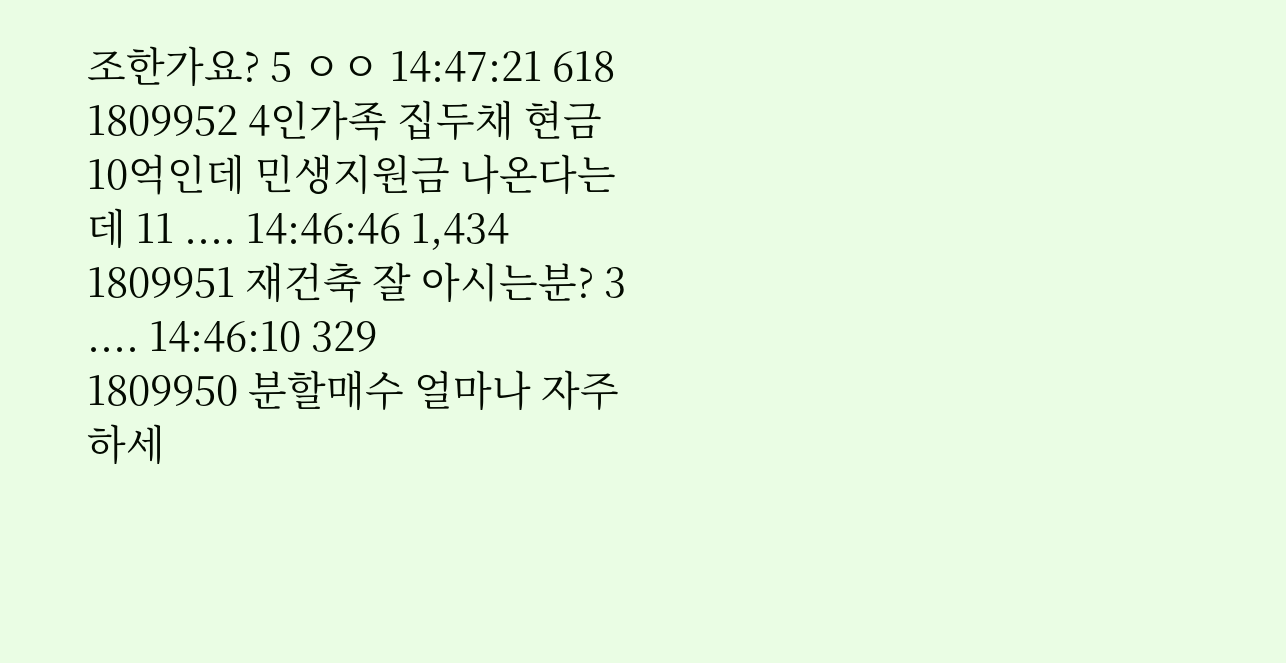조한가요? 5 ㅇㅇ 14:47:21 618
1809952 4인가족 집두채 현금 10억인데 민생지원금 나온다는데 11 .... 14:46:46 1,434
1809951 재건축 잘 아시는분? 3 .... 14:46:10 329
1809950 분할매수 얼마나 자주 하세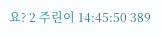요? 2 주린이 14:45:50 389